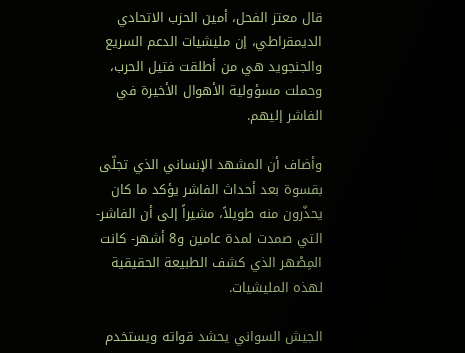قال معتز الفحل، أمين الحزب الاتحادي الديمقراطي، إن مليشيات الدعم السريع والجنجويد هي من أطلقت فتيل الحرب، وحملت مسؤولية الأهوال الأخيرة في الفاشر إليهم.

وأضاف أن المشهد الإنساني الذي تجلّى بقسوة بعد أحداث الفاشر يؤكد ما كان يحذّرون منه طويلاً، مشيراً إلى أن الفاشر- التي صمدت لمدة عامين و8 أشهر- كانت المِصْهر الذي كشف الطبيعة الحقيقية لهذه المليشيات.

الجيش السواني يحشد قواته ويستخدم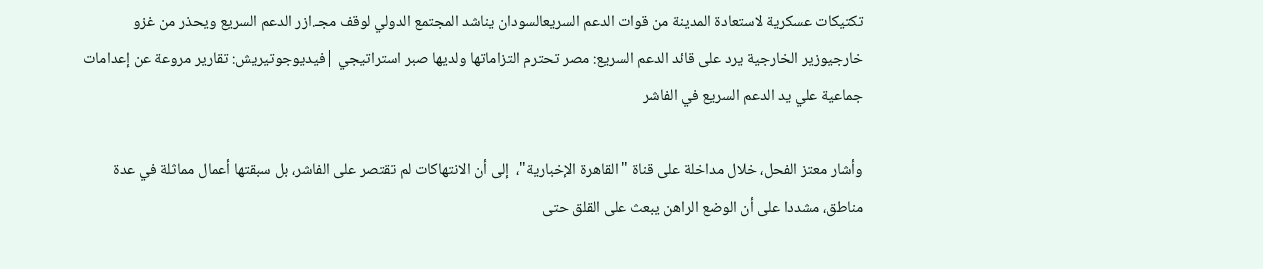تكتيكات عسكرية لاستعادة المدينة من قوات الدعم السريعالسودان يناشد المجتمع الدولي لوقف مجـ.ازر الدعم السريع ويحذر من غزو خارجيوزير الخارجية يرد على قائد الدعم السريع: مصر تحترم التزاماتها ولديها صبر استراتيجي |فيديوجوتيريش: تقارير مروعة عن إعدامات جماعية علي يد الدعم السريع في الفاشر

وأشار معتز الفحل، خلال مداخلة على قناة "القاهرة الإخبارية"،  إلى أن الانتهاكات لم تقتصر على الفاشر، بل سبقتها أعمال مماثلة في عدة مناطق، مشددا على أن الوضع الراهن يبعث على القلق حتى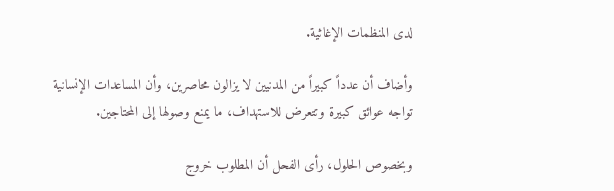لدى المنظمات الإغاثية.

وأضاف أن عدداً كبيراً من المدنيين لا يزالون محاصرين، وأن المساعدات الإنسانية تواجه عوائق كبيرة وتتعرض للاستهداف، ما يمنع وصولها إلى المحتاجين.

وبخصوص الحلول، رأى الفحل أن المطلوب خروج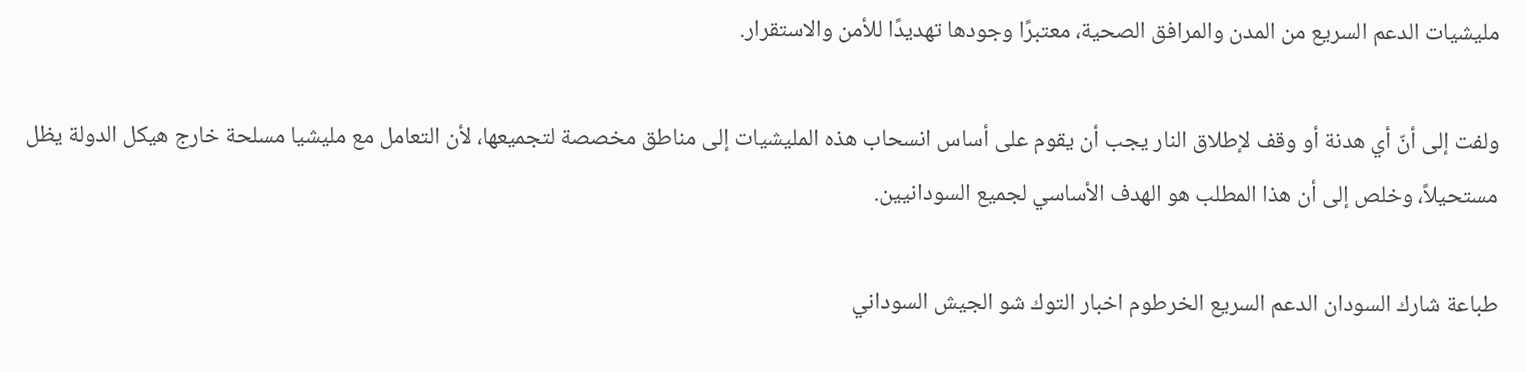مليشيات الدعم السريع من المدن والمرافق الصحية، معتبرًا وجودها تهديدًا للأمن والاستقرار.

ولفت إلى أنّ أي هدنة أو وقف لإطلاق النار يجب أن يقوم على أساس انسحاب هذه المليشيات إلى مناطق مخصصة لتجميعها، لأن التعامل مع مليشيا مسلحة خارج هيكل الدولة يظل مستحيلاً، وخلص إلى أن هذا المطلب هو الهدف الأساسي لجميع السودانيين.

طباعة شارك السودان الدعم السريع الخرطوم اخبار التوك شو الجيش السوداني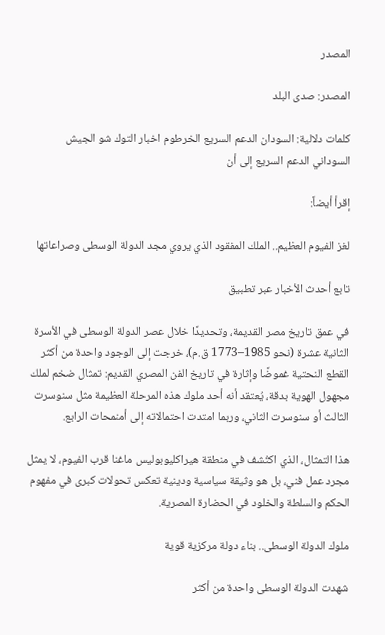المصدر

المصدر: صدى البلد

كلمات دلالية: السودان الدعم السريع الخرطوم اخبار التوك شو الجيش السوداني الدعم السریع إلى أن

إقرأ أيضاً:

لغز الفيوم العظيم.. الملك المفقود الذي يروي مجد الدولة الوسطى وصراعاتها

تابع أحدث الأخبار عبر تطبيق

في عمق تاريخ مصر القديمة، وتحديدًا خلال عصر الدولة الوسطى في الأسرة الثانية عشرة (نحو 1985–1773 ق.م)، خرجت إلى الوجود واحدة من أكثر القطع النحتية غموضًا وإثارة في تاريخ الفن المصري القديم: تمثال ضخم لملك مجهول الهوية بدقة، يُعتقد أنه أحد ملوك هذه المرحلة العظيمة مثل سنوسرت الثالث أو سنوسرت الثاني، وربما امتدت احتمالاته إلى أمنمحات الرابع.

هذا التمثال، الذي اكتُشف في منطقة هيراكليوبوليس ماغنا قرب الفيوم، لا يمثل مجرد عمل فني، بل هو وثيقة سياسية ودينية تعكس تحولات كبرى في مفهوم الحكم والسلطة والخلود في الحضارة المصرية.

ملوك الدولة الوسطى.. بناء دولة مركزية قوية

شهدت الدولة الوسطى واحدة من أكثر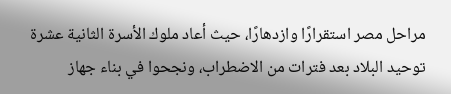مراحل مصر استقرارًا وازدهارًا، حيث أعاد ملوك الأسرة الثانية عشرة توحيد البلاد بعد فترات من الاضطراب، ونجحوا في بناء جهاز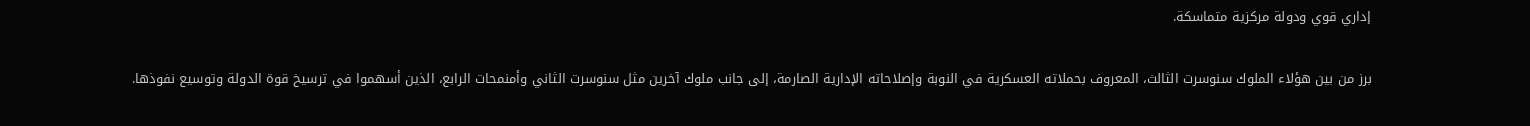إداري قوي ودولة مركزية متماسكة.

برز من بين هؤلاء الملوك سنوسرت الثالث، المعروف بحملاته العسكرية في النوبة وإصلاحاته الإدارية الصارمة، إلى جانب ملوك آخرين مثل سنوسرت الثاني وأمنمحات الرابع، الذين أسهموا في ترسيخ قوة الدولة وتوسيع نفوذها.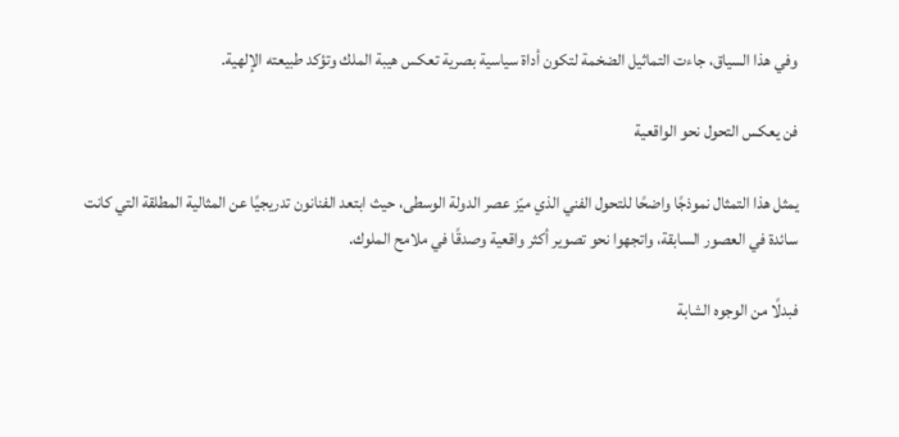وفي هذا السياق، جاءت التماثيل الضخمة لتكون أداة سياسية بصرية تعكس هيبة الملك وتؤكد طبيعته الإلهية.

فن يعكس التحول نحو الواقعية

يمثل هذا التمثال نموذجًا واضحًا للتحول الفني الذي ميّز عصر الدولة الوسطى، حيث ابتعد الفنانون تدريجيًا عن المثالية المطلقة التي كانت سائدة في العصور السابقة، واتجهوا نحو تصوير أكثر واقعية وصدقًا في ملامح الملوك.

فبدلًا من الوجوه الشابة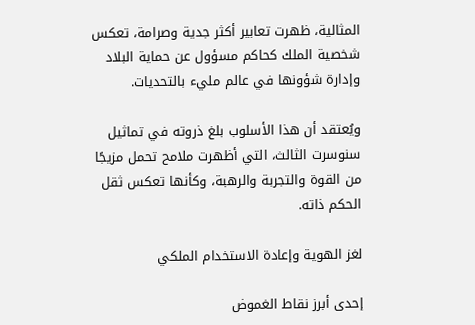المثالية، ظهرت تعابير أكثر جدية وصرامة، تعكس شخصية الملك كحاكم مسؤول عن حماية البلاد وإدارة شؤونها في عالم مليء بالتحديات.

ويُعتقد أن هذا الأسلوب بلغ ذروته في تماثيل سنوسرت الثالث، التي أظهرت ملامح تحمل مزيجًا من القوة والتجربة والرهبة، وكأنها تعكس ثقل الحكم ذاته.

لغز الهوية وإعادة الاستخدام الملكي

إحدى أبرز نقاط الغموض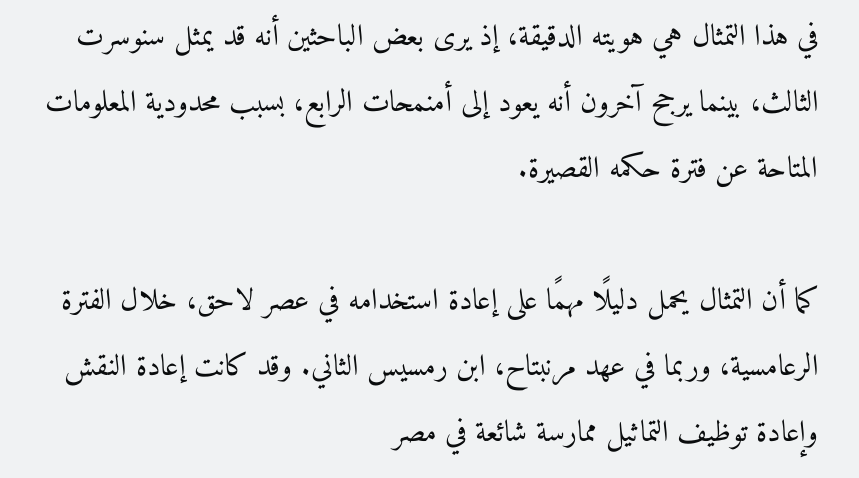في هذا التمثال هي هويته الدقيقة، إذ يرى بعض الباحثين أنه قد يمثل سنوسرت الثالث، بينما يرجح آخرون أنه يعود إلى أمنمحات الرابع، بسبب محدودية المعلومات المتاحة عن فترة حكمه القصيرة.

كما أن التمثال يحمل دليلًا مهمًا على إعادة استخدامه في عصر لاحق، خلال الفترة الرعامسية، وربما في عهد مرنبتاح، ابن رمسيس الثاني. وقد كانت إعادة النقش وإعادة توظيف التماثيل ممارسة شائعة في مصر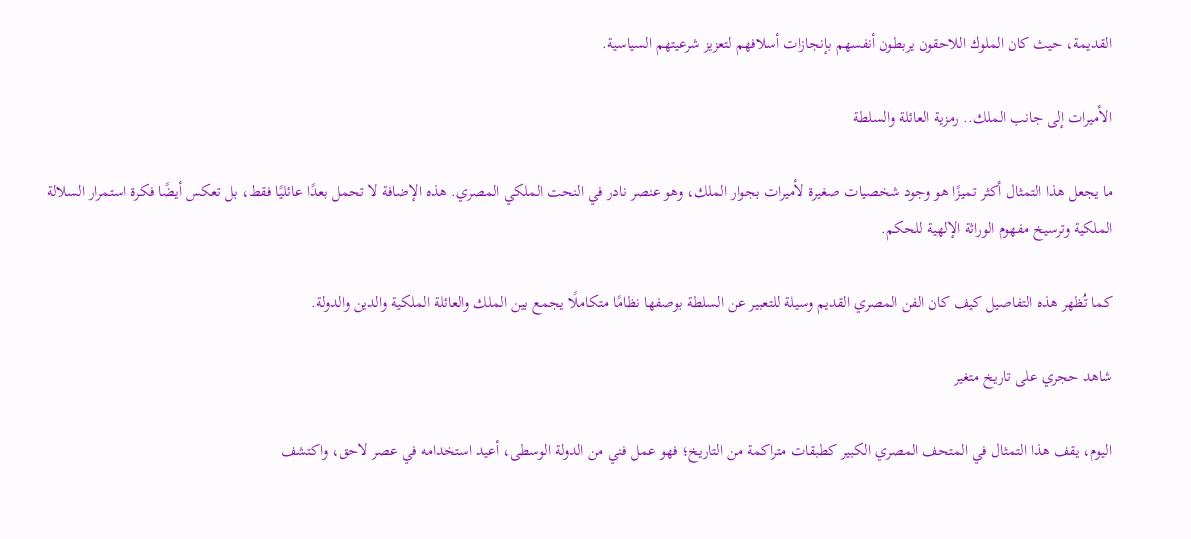القديمة، حيث كان الملوك اللاحقون يربطون أنفسهم بإنجازات أسلافهم لتعزيز شرعيتهم السياسية.

الأميرات إلى جانب الملك.. رمزية العائلة والسلطة

ما يجعل هذا التمثال أكثر تميزًا هو وجود شخصيات صغيرة لأميرات بجوار الملك، وهو عنصر نادر في النحت الملكي المصري. هذه الإضافة لا تحمل بعدًا عائليًا فقط، بل تعكس أيضًا فكرة استمرار السلالة الملكية وترسيخ مفهوم الوراثة الإلهية للحكم.

كما تُظهر هذه التفاصيل كيف كان الفن المصري القديم وسيلة للتعبير عن السلطة بوصفها نظامًا متكاملًا يجمع بين الملك والعائلة الملكية والدين والدولة.

شاهد حجري على تاريخ متغير

اليوم، يقف هذا التمثال في المتحف المصري الكبير كطبقات متراكمة من التاريخ؛ فهو عمل فني من الدولة الوسطى، أعيد استخدامه في عصر لاحق، واكتشف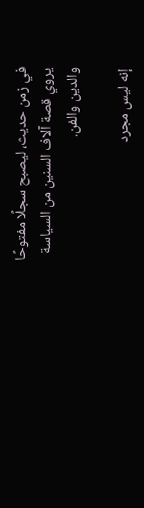في زمن حديث، ليصبح سجلًا مفتوحًا يروي قصة آلاف السنين من السياسة والدين والفن.

إنه ليس مجرد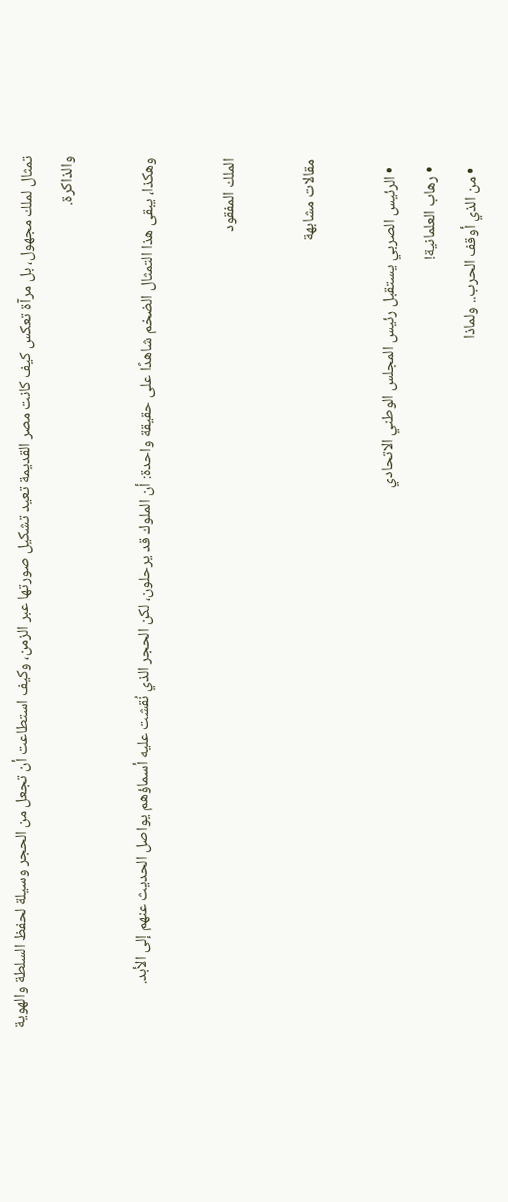تمثال لملك مجهول، بل مرآة تعكس كيف كانت مصر القديمة تعيد تشكيل صورتها عبر الزمن، وكيف استطاعت أن تجعل من الحجر وسيلة لحفظ السلطة والهوية والذاكرة.

وهكذا، يبقى هذا التمثال الضخم شاهدًا على حقيقة واحدة: أن الملوك قد يرحلون، لكن الحجر الذي نُقشت عليه أسماؤهم يواصل الحديث عنهم إلى الأبد.

الملك المفقود

مقالات مشابهة

  • الرئيس الصربي يستقبل رئيس المجلس الوطني الاتحادي
  • رهاب العلمانية!
  • من الذي أوقف الحرب.. ولماذا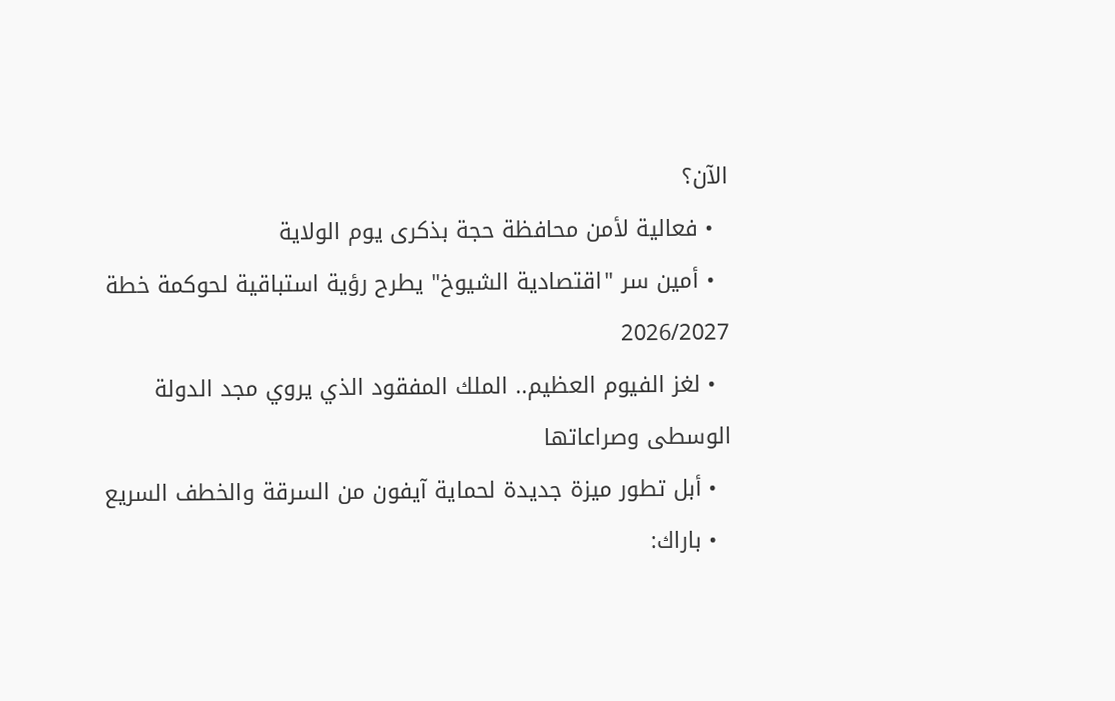الآن؟
  • فعالية لأمن محافظة حجة بذكرى يوم الولاية
  • أمين سر "اقتصادية الشيوخ" يطرح رؤية استباقية لحوكمة خطة 2026/2027
  • لغز الفيوم العظيم.. الملك المفقود الذي يروي مجد الدولة الوسطى وصراعاتها
  • أبل تطور ميزة جديدة لحماية آيفون من السرقة والخطف السريع
  • باراك: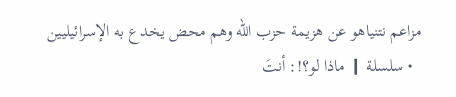مزاعم نتنياهو عن هزيمة حزب الله وهم محض يخدع به الإسرائيليين
  • سلسلة ❙ ماذا لو؟!: أنتَ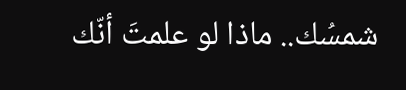شمسُك.. ماذا لو علمتَ أنّك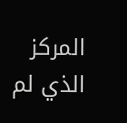المركز الذي لم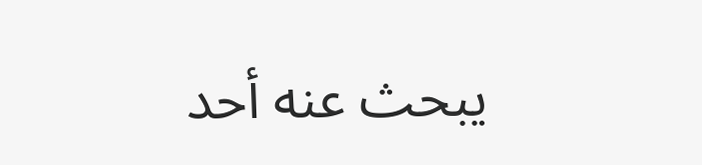يبحث عنه أحد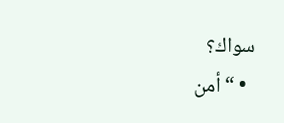سواك؟
  • “أمن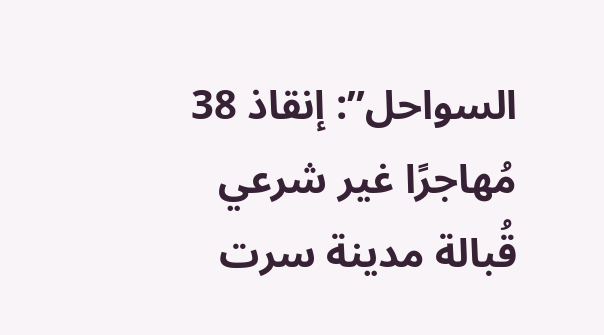السواحل”: إنقاذ 38 مُهاجرًا غير شرعي قُبالة مدينة سرت